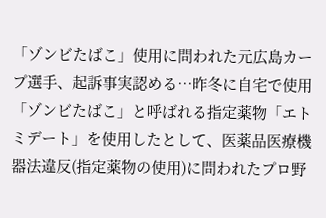「ゾンビたばこ」使用に問われた元広島カープ選手、起訴事実認める…昨冬に自宅で使用
「ゾンビたばこ」と呼ばれる指定薬物「エトミデート」を使用したとして、医薬品医療機器法違反(指定薬物の使用)に問われたプロ野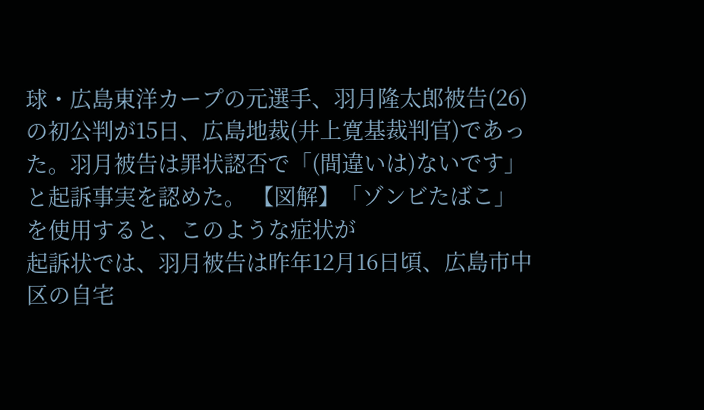球・広島東洋カープの元選手、羽月隆太郎被告(26)の初公判が15日、広島地裁(井上寛基裁判官)であった。羽月被告は罪状認否で「(間違いは)ないです」と起訴事実を認めた。 【図解】「ゾンビたばこ」を使用すると、このような症状が
起訴状では、羽月被告は昨年12月16日頃、広島市中区の自宅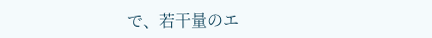で、若干量のエ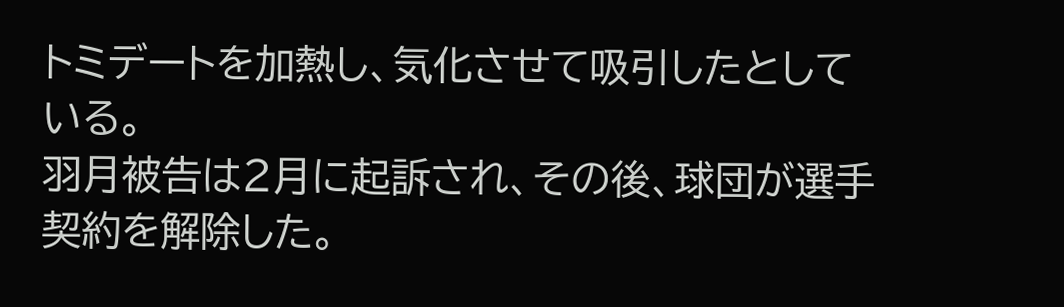トミデートを加熱し、気化させて吸引したとしている。
羽月被告は2月に起訴され、その後、球団が選手契約を解除した。